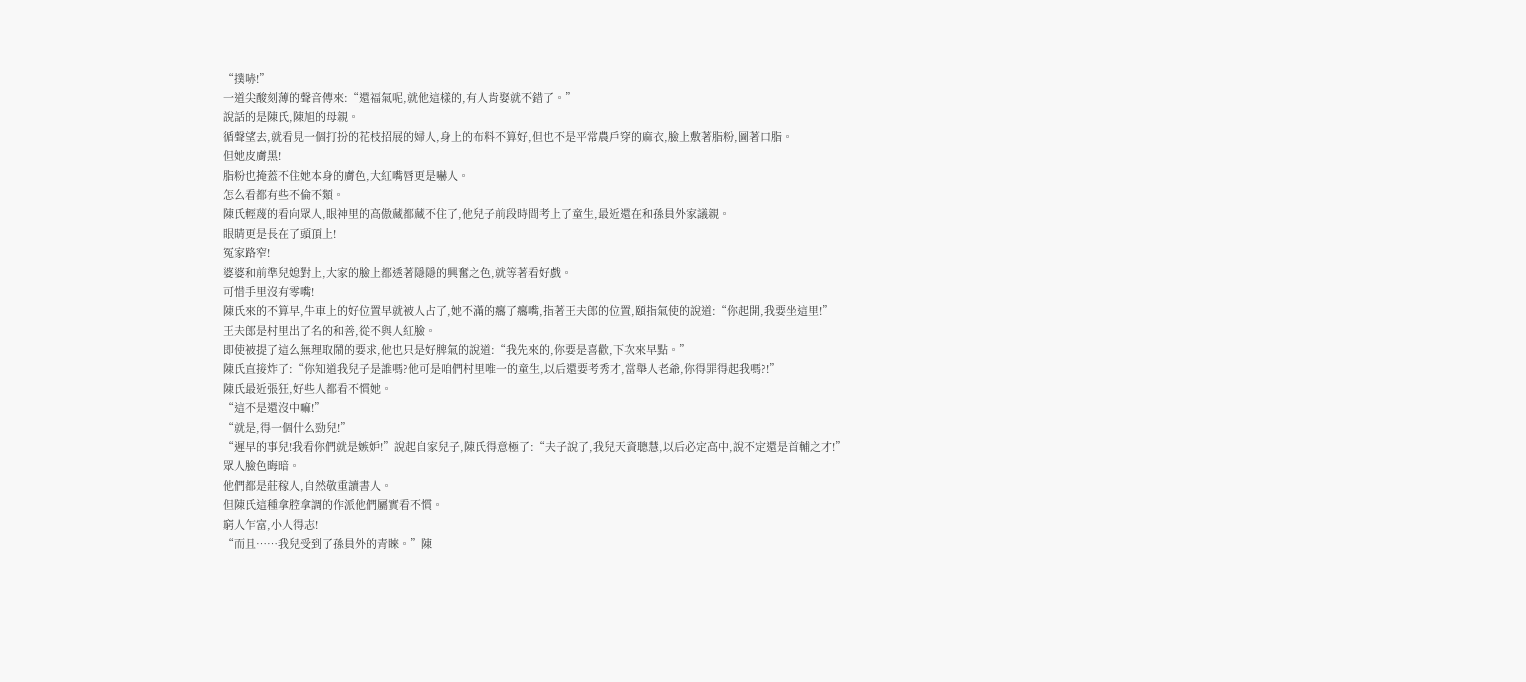“撲哧!”
一道尖酸刻薄的聲音傳來:“還福氣呢,就他這樣的,有人肯娶就不錯了。”
說話的是陳氏,陳旭的母親。
循聲望去,就看見一個打扮的花枝招展的婦人,身上的布料不算好,但也不是平常農戶穿的麻衣,臉上敷著脂粉,圖著口脂。
但她皮膚黑!
脂粉也掩蓋不住她本身的膚色,大紅嘴唇更是嚇人。
怎么看都有些不倫不類。
陳氏輕蔑的看向眾人,眼神里的高傲藏都藏不住了,他兒子前段時間考上了童生,最近還在和孫員外家議親。
眼睛更是長在了頭頂上!
冤家路窄!
婆婆和前準兒媳對上,大家的臉上都透著隱隱的興奮之色,就等著看好戲。
可惜手里沒有零嘴!
陳氏來的不算早,牛車上的好位置早就被人占了,她不滿的癟了癟嘴,指著王夫郎的位置,頤指氣使的說道:“你起開,我要坐這里!”
王夫郎是村里出了名的和善,從不與人紅臉。
即使被提了這么無理取鬧的要求,他也只是好脾氣的說道:“我先來的,你要是喜歡,下次來早點。”
陳氏直接炸了:“你知道我兒子是誰嗎?他可是咱們村里唯一的童生,以后還要考秀才,當舉人老爺,你得罪得起我嗎?!”
陳氏最近張狂,好些人都看不慣她。
“這不是還沒中嘛!”
“就是,得一個什么勁兒!”
“遲早的事兒!我看你們就是嫉妒!”說起自家兒子,陳氏得意極了:“夫子說了,我兒天資聰慧,以后必定高中,說不定還是首輔之才!”
眾人臉色晦暗。
他們都是莊稼人,自然敬重讀書人。
但陳氏這種拿腔拿調的作派他們屬實看不慣。
窮人乍富,小人得志!
“而且……我兒受到了孫員外的青睞。”陳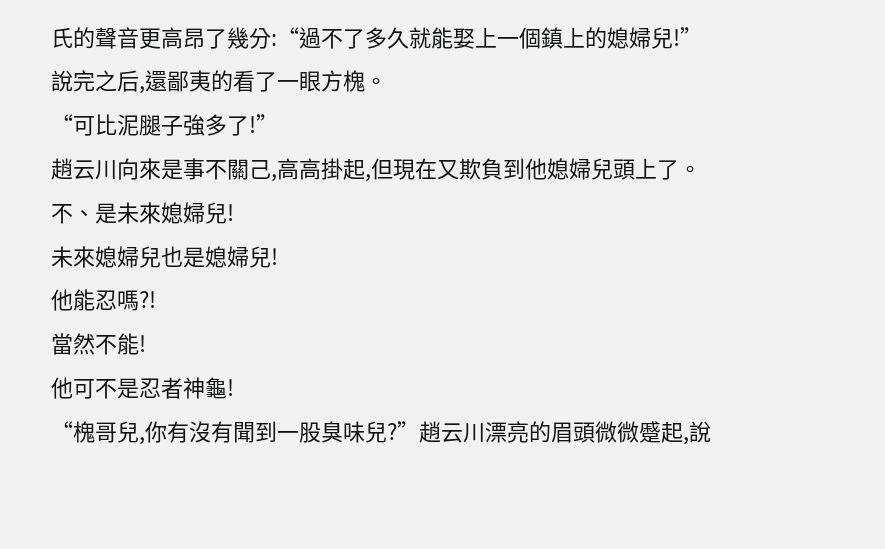氏的聲音更高昂了幾分:“過不了多久就能娶上一個鎮上的媳婦兒!”
說完之后,還鄙夷的看了一眼方槐。
“可比泥腿子強多了!”
趙云川向來是事不關己,高高掛起,但現在又欺負到他媳婦兒頭上了。
不、是未來媳婦兒!
未來媳婦兒也是媳婦兒!
他能忍嗎?!
當然不能!
他可不是忍者神龜!
“槐哥兒,你有沒有聞到一股臭味兒?”趙云川漂亮的眉頭微微蹙起,說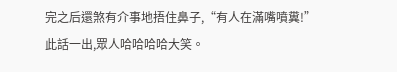完之后還煞有介事地捂住鼻子,“有人在滿嘴噴糞!”
此話一出,眾人哈哈哈哈大笑。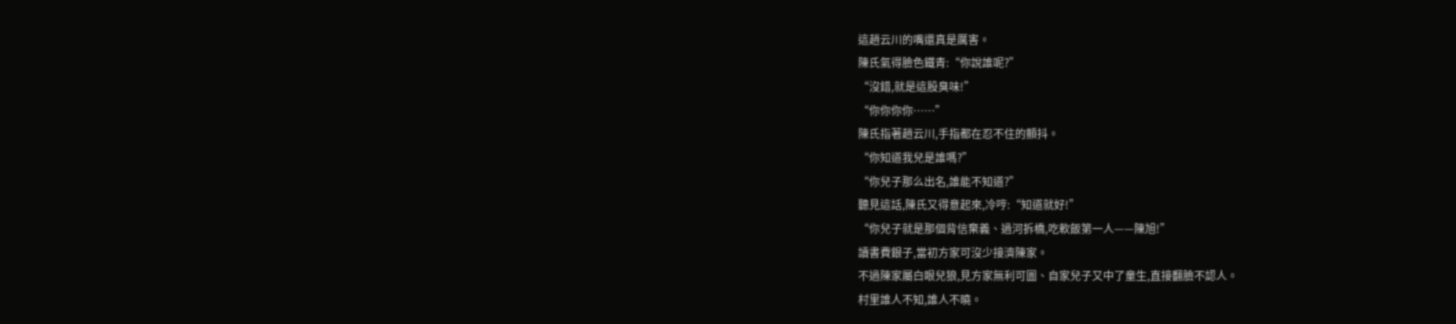這趙云川的嘴還真是厲害。
陳氏氣得臉色鐵青:“你說誰呢?”
“沒錯,就是這股臭味!”
“你你你你……”
陳氏指著趙云川,手指都在忍不住的顫抖。
“你知道我兒是誰嗎?”
“你兒子那么出名,誰能不知道?”
聽見這話,陳氏又得意起來,冷哼:“知道就好!”
“你兒子就是那個背信棄義、過河拆橋,吃軟飯第一人——陳旭!”
讀書費銀子,當初方家可沒少接濟陳家。
不過陳家屬白眼兒狼,見方家無利可圖、自家兒子又中了童生,直接翻臉不認人。
村里誰人不知,誰人不曉。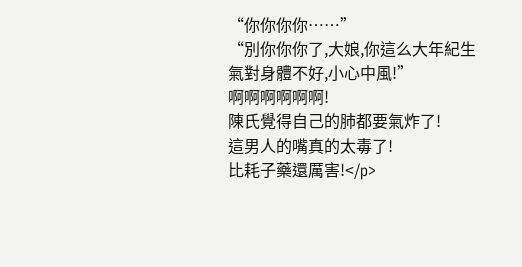“你你你你……”
“別你你你了,大娘,你這么大年紀生氣對身體不好,小心中風!”
啊啊啊啊啊啊!
陳氏覺得自己的肺都要氣炸了!
這男人的嘴真的太毒了!
比耗子藥還厲害!</p>